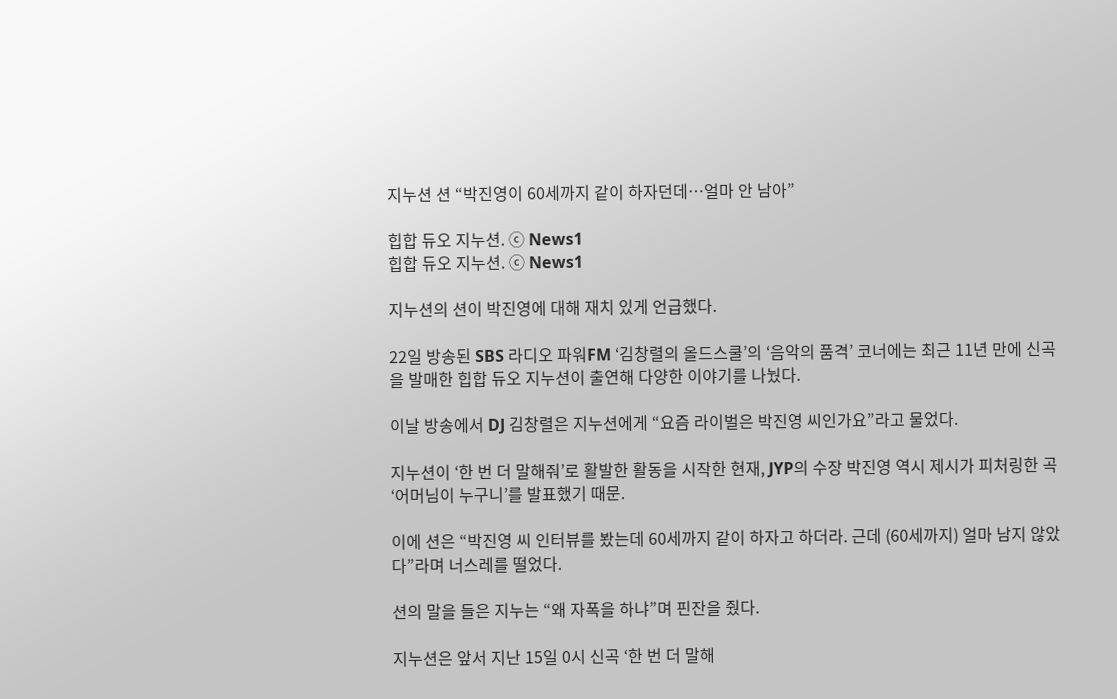지누션 션 “박진영이 60세까지 같이 하자던데…얼마 안 남아”

힙합 듀오 지누션. ⓒ News1
힙합 듀오 지누션. ⓒ News1

지누션의 션이 박진영에 대해 재치 있게 언급했다.

22일 방송된 SBS 라디오 파워FM ‘김창렬의 올드스쿨’의 ‘음악의 품격’ 코너에는 최근 11년 만에 신곡을 발매한 힙합 듀오 지누션이 출연해 다양한 이야기를 나눴다.

이날 방송에서 DJ 김창렬은 지누션에게 “요즘 라이벌은 박진영 씨인가요”라고 물었다.

지누션이 ‘한 번 더 말해줘’로 활발한 활동을 시작한 현재, JYP의 수장 박진영 역시 제시가 피처링한 곡 ‘어머님이 누구니’를 발표했기 때문.

이에 션은 “박진영 씨 인터뷰를 봤는데 60세까지 같이 하자고 하더라. 근데 (60세까지) 얼마 남지 않았다”라며 너스레를 떨었다.

션의 말을 들은 지누는 “왜 자폭을 하냐”며 핀잔을 줬다.

지누션은 앞서 지난 15일 0시 신곡 ‘한 번 더 말해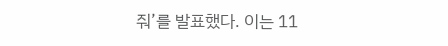줘’를 발표했다. 이는 11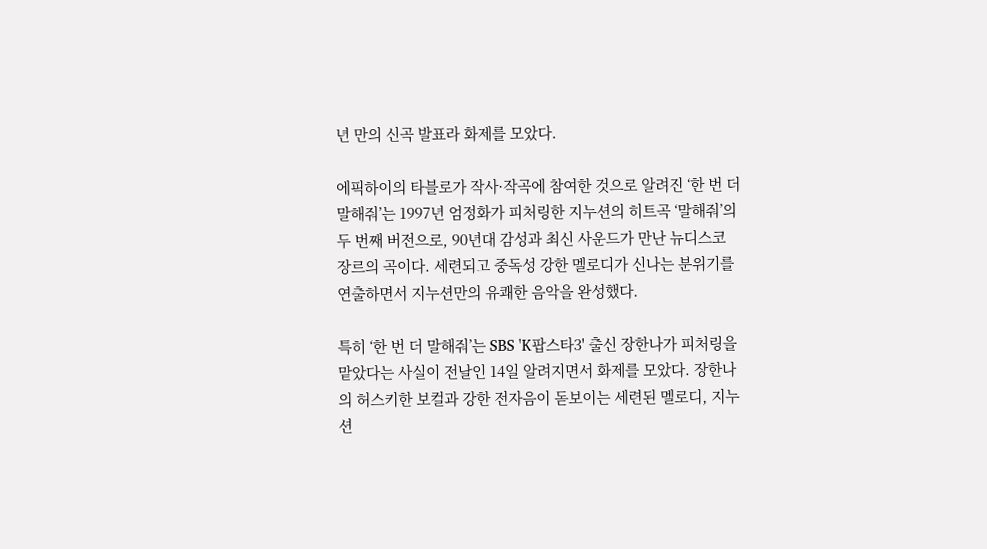년 만의 신곡 발표라 화제를 모았다.

에픽하이의 타블로가 작사·작곡에 참여한 것으로 알려진 ‘한 번 더 말해줘’는 1997년 엄정화가 피처링한 지누션의 히트곡 ‘말해줘’의 두 번째 버전으로, 90년대 감성과 최신 사운드가 만난 뉴디스코 장르의 곡이다. 세련되고 중독성 강한 멜로디가 신나는 분위기를 연출하면서 지누션만의 유쾌한 음악을 완성했다.

특히 ‘한 번 더 말해줘’는 SBS 'K팝스타3' 출신 장한나가 피처링을 맡았다는 사실이 전날인 14일 알려지면서 화제를 모았다. 장한나의 허스키한 보컬과 강한 전자음이 돋보이는 세련된 멜로디, 지누션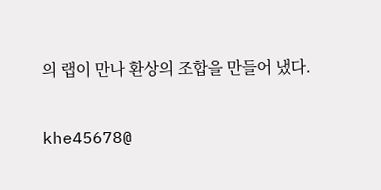의 랩이 만나 환상의 조합을 만들어 냈다.

khe45678@